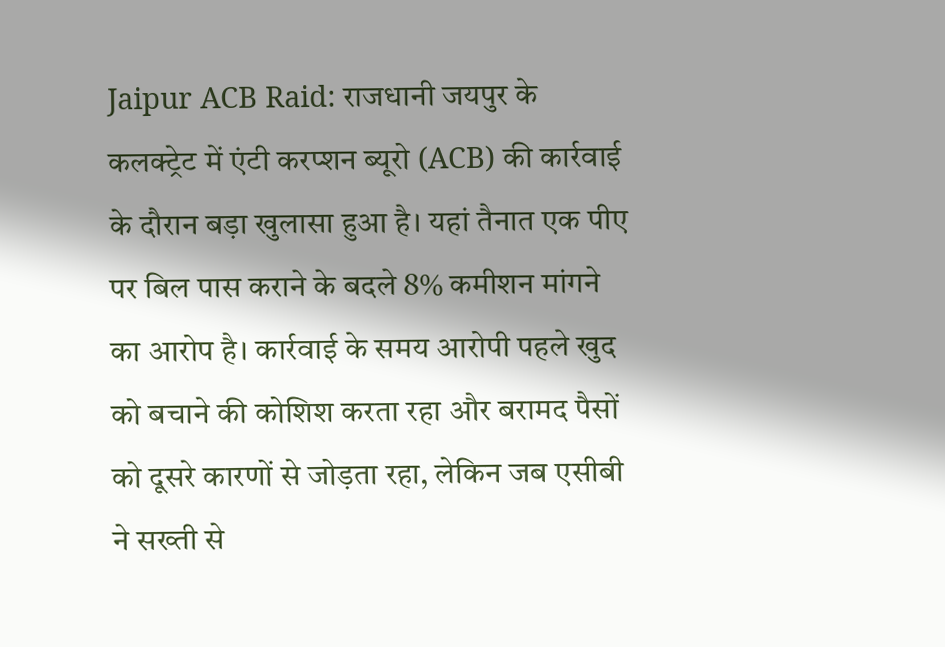Jaipur ACB Raid: राजधानी जयपुर के कलक्ट्रेट में एंटी करप्शन ब्यूरो (ACB) की कार्रवाई के दौरान बड़ा खुलासा हुआ है। यहां तैनात एक पीए पर बिल पास कराने के बदले 8% कमीशन मांगने का आरोप है। कार्रवाई के समय आरोपी पहले खुद को बचाने की कोशिश करता रहा और बरामद पैसों को दूसरे कारणों से जोड़ता रहा, लेकिन जब एसीबी ने सख्ती से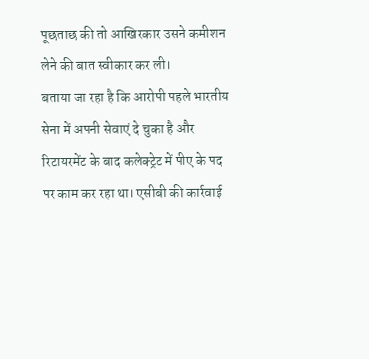पूछताछ की तो आखिरकार उसने कमीशन लेने की बात स्वीकार कर ली।
बताया जा रहा है कि आरोपी पहले भारतीय सेना में अपनी सेवाएं दे चुका है और रिटायरमेंट के बाद कलेक्ट्रेट में पीए के पद पर काम कर रहा था। एसीबी की कार्रवाई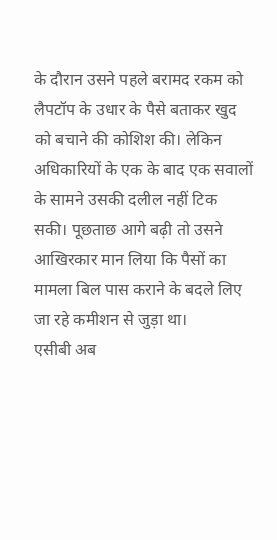के दौरान उसने पहले बरामद रकम को लैपटॉप के उधार के पैसे बताकर खुद को बचाने की कोशिश की। लेकिन अधिकारियों के एक के बाद एक सवालों के सामने उसकी दलील नहीं टिक सकी। पूछताछ आगे बढ़ी तो उसने आखिरकार मान लिया कि पैसों का मामला बिल पास कराने के बदले लिए जा रहे कमीशन से जुड़ा था।
एसीबी अब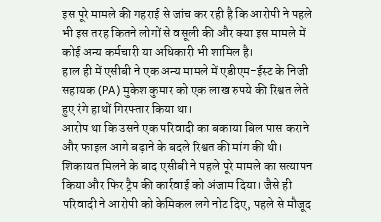इस पूरे मामले की गहराई से जांच कर रही है कि आरोपी ने पहले भी इस तरह कितने लोगों से वसूली की और क्या इस मामले में कोई अन्य कर्मचारी या अधिकारी भी शामिल है।
हाल ही में एसीबी ने एक अन्य मामले में एडीएम-ईस्ट के निजी सहायक (PA) मुकेश कुमार को एक लाख रुपये की रिश्वत लेते हुए रंगे हाथों गिरफ्तार किया था।
आरोप था कि उसने एक परिवादी का बकाया बिल पास कराने और फाइल आगे बढ़ाने के बदले रिश्वत की मांग की थी। शिकायत मिलने के बाद एसीबी ने पहले पूरे मामले का सत्यापन किया और फिर ट्रैप की कार्रवाई को अंजाम दिया। जैसे ही परिवादी ने आरोपी को केमिकल लगे नोट दिए, पहले से मौजूद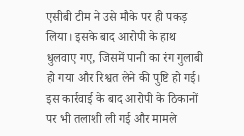एसीबी टीम ने उसे मौके पर ही पकड़ लिया। इसके बाद आरोपी के हाथ धुलवाए गए, जिसमें पानी का रंग गुलाबी हो गया और रिश्वत लेने की पुष्टि हो गई। इस कार्रवाई के बाद आरोपी के ठिकानों पर भी तलाशी ली गई और मामले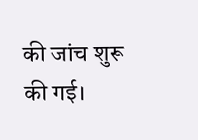की जांच शुरू की गई।